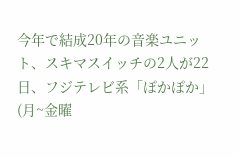今年で結成20年の音楽ユニット、スキマスイッチの2人が22日、フジテレビ系「ぽかぽか」(月~金曜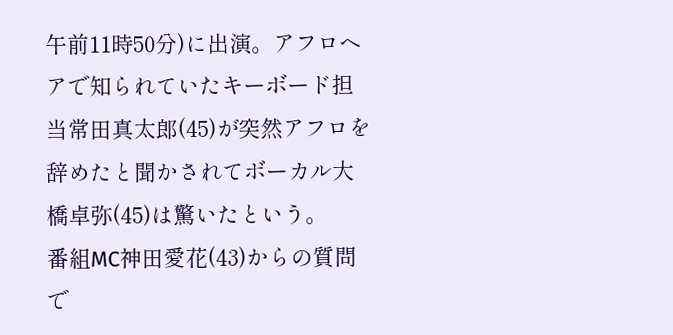午前11時50分)に出演。アフロヘアで知られていたキーボード担当常田真太郎(45)が突然アフロを辞めたと聞かされてボーカル大橋卓弥(45)は驚いたという。
番組MC神田愛花(43)からの質問で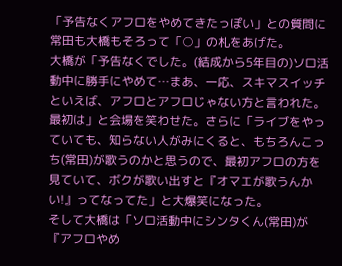「予告なくアフロをやめてきたっぽい」との質問に常田も大橋もそろって「○」の札をあげた。
大橋が「予告なくでした。(結成から5年目の)ソロ活動中に勝手にやめて…まあ、一応、スキマスイッチといえば、アフロとアフロじゃない方と言われた。最初は」と会場を笑わせた。さらに「ライブをやっていても、知らない人がみにくると、もちろんこっち(常田)が歌うのかと思うので、最初アフロの方を見ていて、ボクが歌い出すと『オマエが歌うんかい!』ってなってた」と大爆笑になった。
そして大橋は「ソロ活動中にシンタくん(常田)が『アフロやめ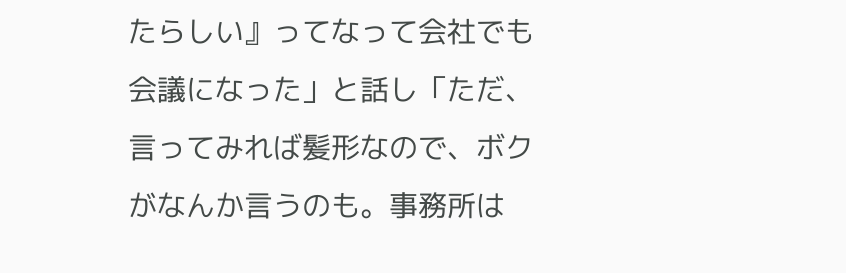たらしい』ってなって会社でも会議になった」と話し「ただ、言ってみれば髪形なので、ボクがなんか言うのも。事務所は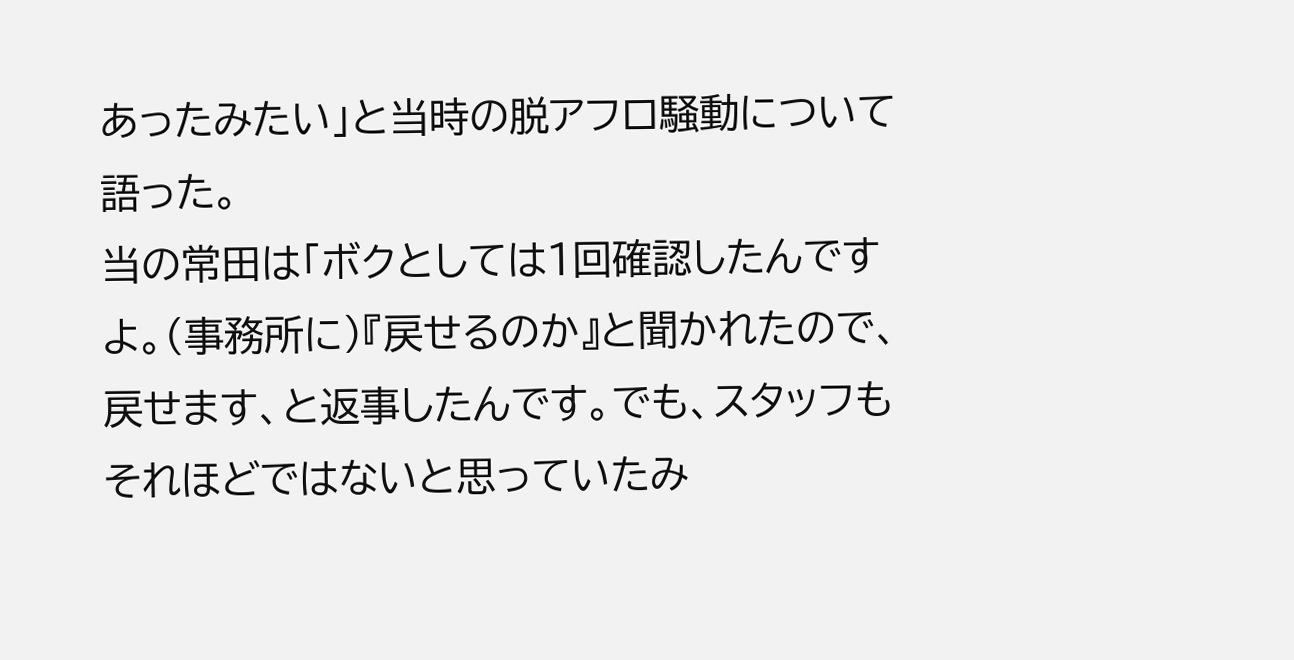あったみたい」と当時の脱アフロ騒動について語った。
当の常田は「ボクとしては1回確認したんですよ。(事務所に)『戻せるのか』と聞かれたので、戻せます、と返事したんです。でも、スタッフもそれほどではないと思っていたみ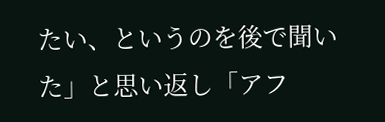たい、というのを後で聞いた」と思い返し「アフ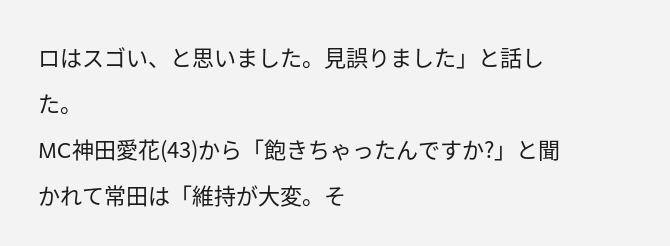ロはスゴい、と思いました。見誤りました」と話した。
MC神田愛花(43)から「飽きちゃったんですか?」と聞かれて常田は「維持が大変。そ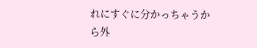れにすぐに分かっちゃうから外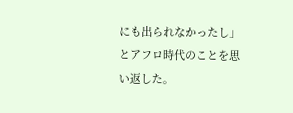にも出られなかったし」とアフロ時代のことを思い返した。